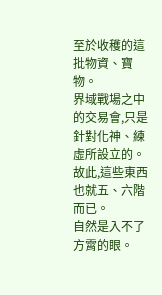至於收穫的這批物資、寶物。
界域戰場之中的交易會,只是針對化神、練虛所設立的。
故此,這些東西也就五、六階而已。
自然是入不了方霄的眼。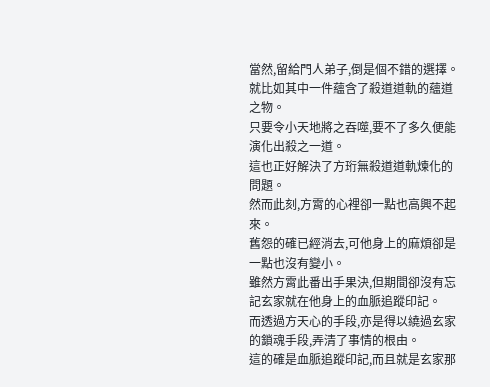當然,留給門人弟子,倒是個不錯的選擇。
就比如其中一件蘊含了殺道道軌的蘊道之物。
只要令小天地將之吞噬,要不了多久便能演化出殺之一道。
這也正好解決了方珩無殺道道軌煉化的問題。
然而此刻,方霄的心裡卻一點也高興不起來。
舊怨的確已經消去,可他身上的麻煩卻是一點也沒有變小。
雖然方霄此番出手果決,但期間卻沒有忘記玄家就在他身上的血脈追蹤印記。
而透過方天心的手段,亦是得以繞過玄家的鎖魂手段,弄清了事情的根由。
這的確是血脈追蹤印記,而且就是玄家那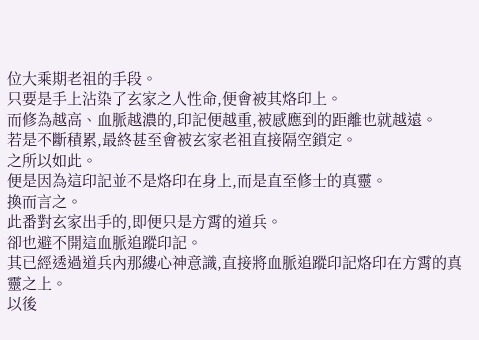位大乘期老祖的手段。
只要是手上沾染了玄家之人性命,便會被其烙印上。
而修為越高、血脈越濃的,印記便越重,被感應到的距離也就越遠。
若是不斷積累,最終甚至會被玄家老祖直接隔空鎖定。
之所以如此。
便是因為這印記並不是烙印在身上,而是直至修士的真靈。
換而言之。
此番對玄家出手的,即便只是方霄的道兵。
卻也避不開這血脈追蹤印記。
其已經透過道兵內那縷心神意識,直接將血脈追蹤印記烙印在方霄的真靈之上。
以後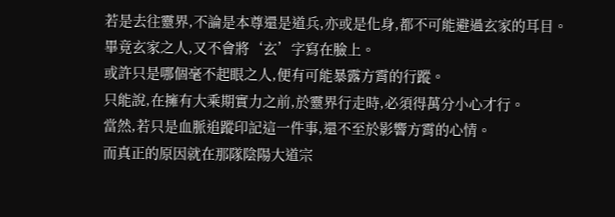若是去往靈界,不論是本尊還是道兵,亦或是化身,都不可能避過玄家的耳目。
畢竟玄家之人,又不會將‘玄’字寫在臉上。
或許只是哪個毫不起眼之人,便有可能暴露方霄的行蹤。
只能說,在擁有大乘期實力之前,於靈界行走時,必須得萬分小心才行。
當然,若只是血脈追蹤印記這一件事,還不至於影響方霄的心情。
而真正的原因就在那隊陰陽大道宗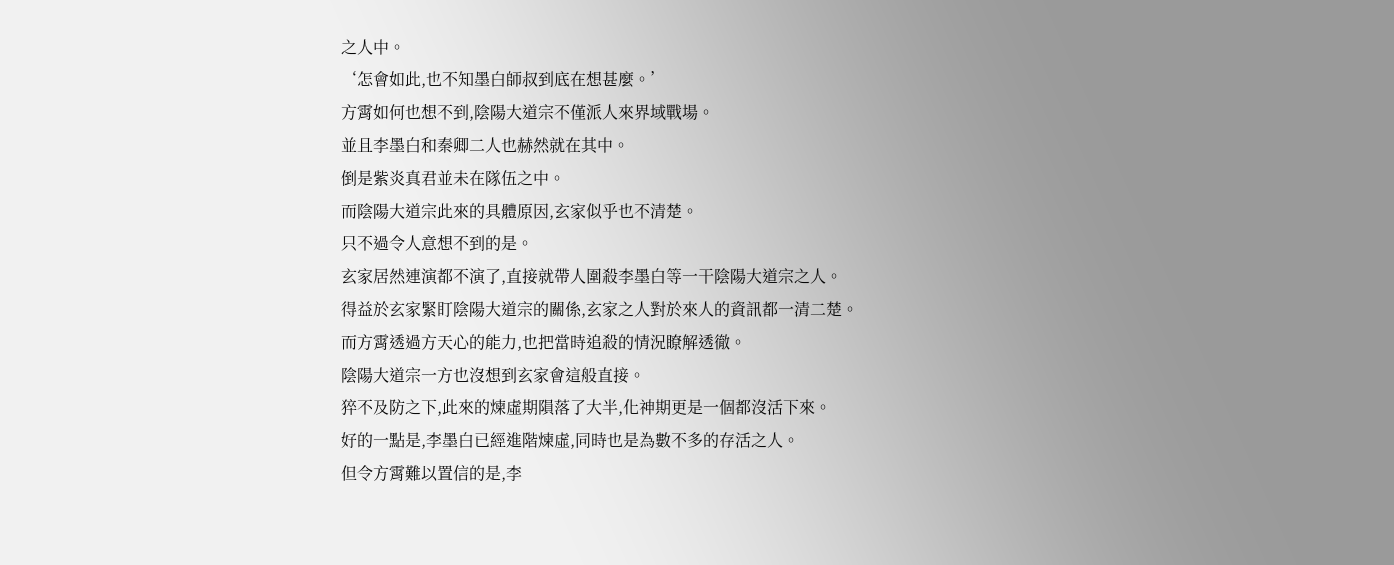之人中。
‘怎會如此,也不知墨白師叔到底在想甚麼。’
方霄如何也想不到,陰陽大道宗不僅派人來界域戰場。
並且李墨白和秦卿二人也赫然就在其中。
倒是紫炎真君並未在隊伍之中。
而陰陽大道宗此來的具體原因,玄家似乎也不清楚。
只不過令人意想不到的是。
玄家居然連演都不演了,直接就帶人圍殺李墨白等一干陰陽大道宗之人。
得益於玄家緊盯陰陽大道宗的關係,玄家之人對於來人的資訊都一清二楚。
而方霄透過方天心的能力,也把當時追殺的情況瞭解透徹。
陰陽大道宗一方也沒想到玄家會這般直接。
猝不及防之下,此來的煉虛期隕落了大半,化神期更是一個都沒活下來。
好的一點是,李墨白已經進階煉虛,同時也是為數不多的存活之人。
但令方霄難以置信的是,李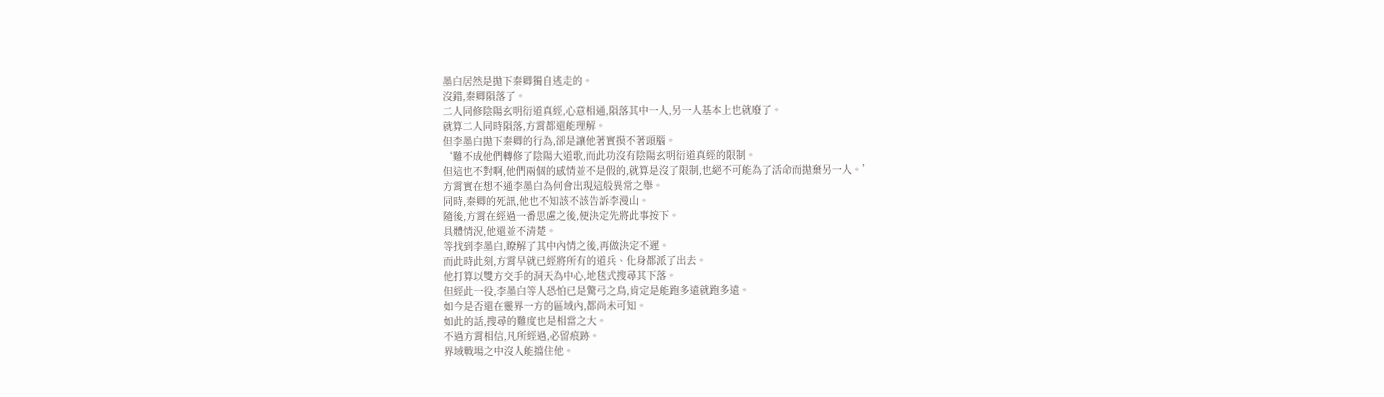墨白居然是拋下秦卿獨自逃走的。
沒錯,秦卿隕落了。
二人同修陰陽玄明衍道真經,心意相通,隕落其中一人,另一人基本上也就廢了。
就算二人同時隕落,方霄都還能理解。
但李墨白拋下秦卿的行為,卻是讓他著實摸不著頭腦。
‘難不成他們轉修了陰陽大道歌,而此功沒有陰陽玄明衍道真經的限制。
但這也不對啊,他們兩個的感情並不是假的,就算是沒了限制,也絕不可能為了活命而拋棄另一人。’
方霄實在想不通李墨白為何會出現這般異常之舉。
同時,秦卿的死訊,他也不知該不該告訴李漫山。
隨後,方霄在經過一番思慮之後,便決定先將此事按下。
具體情況,他還並不清楚。
等找到李墨白,瞭解了其中內情之後,再做決定不遲。
而此時此刻,方霄早就已經將所有的道兵、化身都派了出去。
他打算以雙方交手的洞天為中心,地毯式搜尋其下落。
但經此一役,李墨白等人恐怕已是驚弓之鳥,肯定是能跑多遠就跑多遠。
如今是否還在靈界一方的區域內,都尚未可知。
如此的話,搜尋的難度也是相當之大。
不過方霄相信,凡所經過,必留痕跡。
界域戰場之中沒人能擋住他。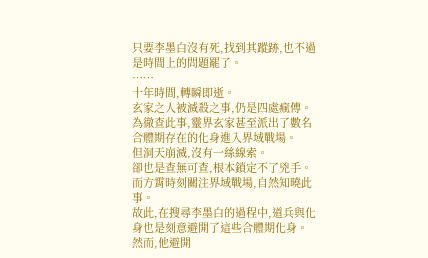只要李墨白沒有死,找到其蹤跡,也不過是時間上的問題罷了。
……
十年時間,轉瞬即逝。
玄家之人被滅殺之事,仍是四處瘋傳。
為徹查此事,靈界玄家甚至派出了數名合體期存在的化身進入界域戰場。
但洞天崩滅,沒有一絲線索。
卻也是查無可查,根本鎖定不了兇手。
而方霄時刻關注界域戰場,自然知曉此事。
故此,在搜尋李墨白的過程中,道兵與化身也是刻意避開了這些合體期化身。
然而,他避開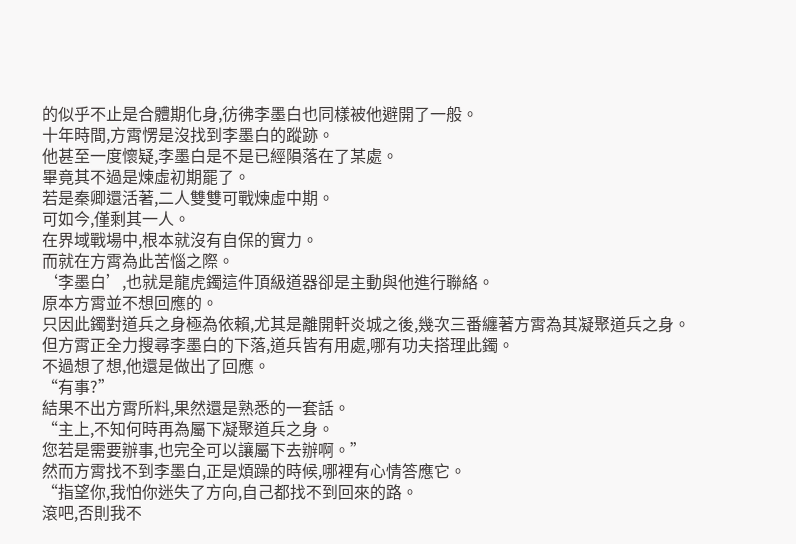的似乎不止是合體期化身,彷彿李墨白也同樣被他避開了一般。
十年時間,方霄愣是沒找到李墨白的蹤跡。
他甚至一度懷疑,李墨白是不是已經隕落在了某處。
畢竟其不過是煉虛初期罷了。
若是秦卿還活著,二人雙雙可戰煉虛中期。
可如今,僅剩其一人。
在界域戰場中,根本就沒有自保的實力。
而就在方霄為此苦惱之際。
‘李墨白’,也就是龍虎鐲這件頂級道器卻是主動與他進行聯絡。
原本方霄並不想回應的。
只因此鐲對道兵之身極為依賴,尤其是離開軒炎城之後,幾次三番纏著方霄為其凝聚道兵之身。
但方霄正全力搜尋李墨白的下落,道兵皆有用處,哪有功夫搭理此鐲。
不過想了想,他還是做出了回應。
“有事?”
結果不出方霄所料,果然還是熟悉的一套話。
“主上,不知何時再為屬下凝聚道兵之身。
您若是需要辦事,也完全可以讓屬下去辦啊。”
然而方霄找不到李墨白,正是煩躁的時候,哪裡有心情答應它。
“指望你,我怕你迷失了方向,自己都找不到回來的路。
滾吧,否則我不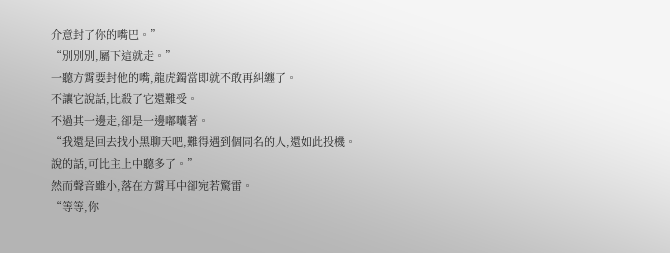介意封了你的嘴巴。”
“別別別,屬下這就走。”
一聽方霄要封他的嘴,龍虎鐲當即就不敢再糾纏了。
不讓它說話,比殺了它還難受。
不過其一邊走,卻是一邊嘟囔著。
“我還是回去找小黑聊天吧,難得遇到個同名的人,還如此投機。
說的話,可比主上中聽多了。”
然而聲音雖小,落在方霄耳中卻宛若驚雷。
“等等,你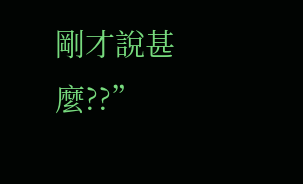剛才說甚麼??”